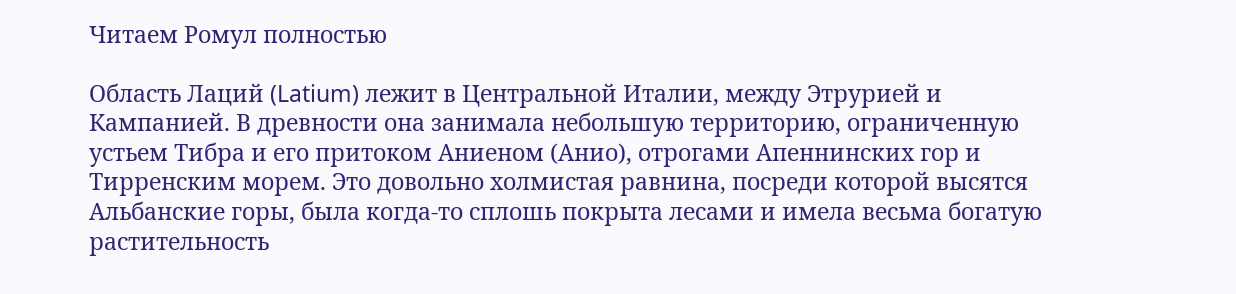Читаем Ромул полностью

Область Лаций (Latium) лежит в Центральной Италии, между Этрурией и Кампанией. В древности она занимала небольшую территорию, ограниченную устьем Тибра и его притоком Аниеном (Анио), отрогами Апеннинских гор и Тирренским морем. Это довольно холмистая равнина, посреди которой высятся Альбанские горы, была когда-то сплошь покрыта лесами и имела весьма богатую растительность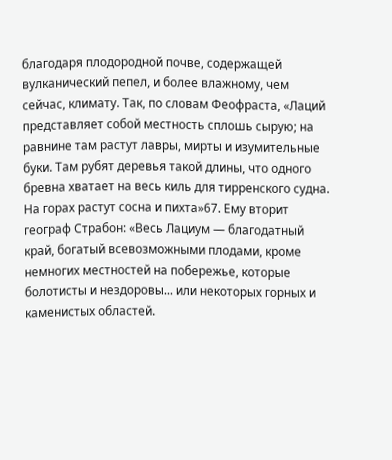благодаря плодородной почве, содержащей вулканический пепел, и более влажному, чем сейчас, климату. Так, по словам Феофраста, «Лаций представляет собой местность сплошь сырую; на равнине там растут лавры, мирты и изумительные буки. Там рубят деревья такой длины, что одного бревна хватает на весь киль для тирренского судна. На горах растут сосна и пихта»67. Ему вторит географ Страбон: «Весь Лациум — благодатный край, богатый всевозможными плодами, кроме немногих местностей на побережье, которые болотисты и нездоровы... или некоторых горных и каменистых областей.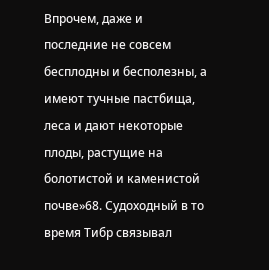Впрочем, даже и последние не совсем бесплодны и бесполезны, а имеют тучные пастбища, леса и дают некоторые плоды, растущие на болотистой и каменистой почве»68. Судоходный в то время Тибр связывал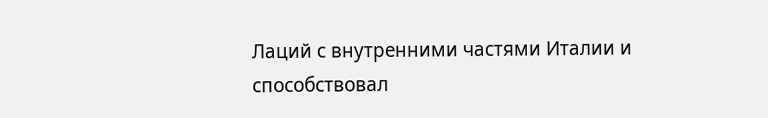Лаций с внутренними частями Италии и способствовал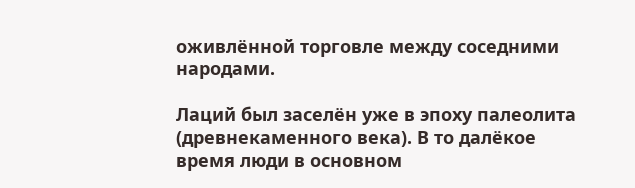оживлённой торговле между соседними народами.

Лаций был заселён уже в эпоху палеолита (древнекаменного века). В то далёкое время люди в основном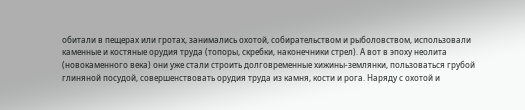обитали в пещерах или гротах, занимались охотой, собирательством и рыболовством, использовали каменные и костяные орудия труда (топоры, скребки, наконечники стрел). А вот в эпоху неолита (новокаменного века) они уже стали строить долговременные хижины-землянки, пользоваться грубой глиняной посудой, совершенствовать орудия труда из камня, кости и рога. Наряду с охотой и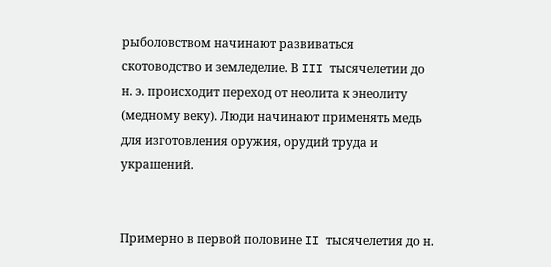рыболовством начинают развиваться скотоводство и земледелие. В III тысячелетии до н. э. происходит переход от неолита к энеолиту (медному веку). Люди начинают применять медь для изготовления оружия, орудий труда и украшений.


Примерно в первой половине II тысячелетия до н.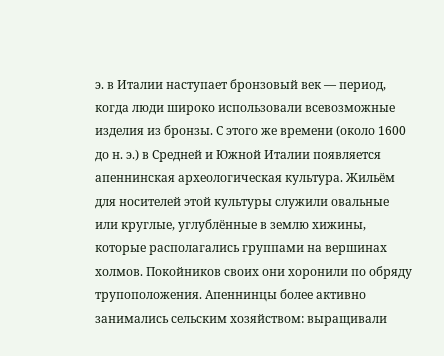э. в Италии наступает бронзовый век — период, когда люди широко использовали всевозможные изделия из бронзы. С этого же времени (около 1600 до н. э.) в Средней и Южной Италии появляется апеннинская археологическая культура. Жильём для носителей этой культуры служили овальные или круглые, углублённые в землю хижины, которые располагались группами на вершинах холмов. Покойников своих они хоронили по обряду трупоположения. Апеннинцы более активно занимались сельским хозяйством: выращивали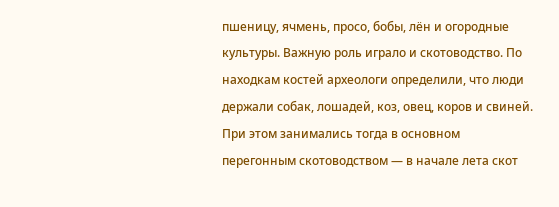пшеницу, ячмень, просо, бобы, лён и огородные культуры. Важную роль играло и скотоводство. По находкам костей археологи определили, что люди держали собак, лошадей, коз, овец, коров и свиней. При этом занимались тогда в основном перегонным скотоводством — в начале лета скот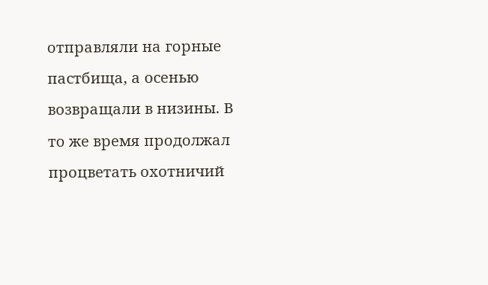отправляли на горные пастбища, а осенью возвращали в низины. В то же время продолжал процветать охотничий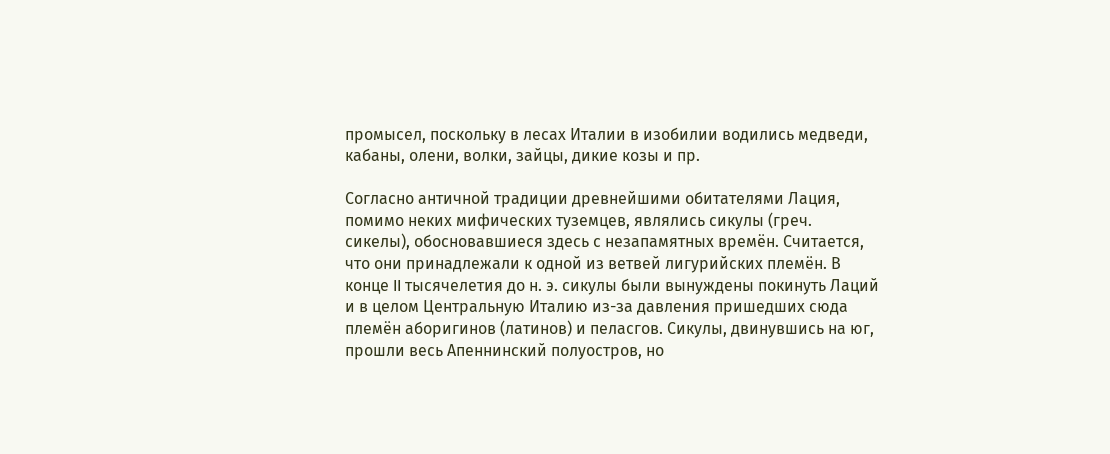промысел, поскольку в лесах Италии в изобилии водились медведи, кабаны, олени, волки, зайцы, дикие козы и пр.

Согласно античной традиции древнейшими обитателями Лация, помимо неких мифических туземцев, являлись сикулы (греч. сикелы), обосновавшиеся здесь с незапамятных времён. Считается, что они принадлежали к одной из ветвей лигурийских племён. В конце II тысячелетия до н. э. сикулы были вынуждены покинуть Лаций и в целом Центральную Италию из-за давления пришедших сюда племён аборигинов (латинов) и пеласгов. Сикулы, двинувшись на юг, прошли весь Апеннинский полуостров, но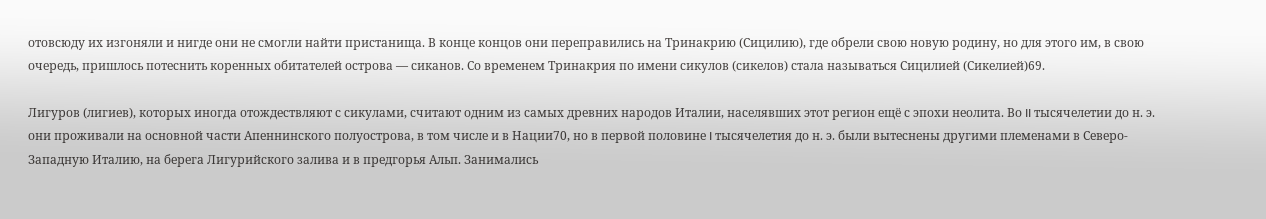отовсюду их изгоняли и нигде они не смогли найти пристанища. В конце концов они переправились на Тринакрию (Сицилию), где обрели свою новую родину, но для этого им, в свою очередь, пришлось потеснить коренных обитателей острова — сиканов. Со временем Тринакрия по имени сикулов (сикелов) стала называться Сицилией (Сикелией)69.

Лигуров (лигиев), которых иногда отождествляют с сикулами, считают одним из самых древних народов Италии, населявших этот регион ещё с эпохи неолита. Во II тысячелетии до н. э. они проживали на основной части Апеннинского полуострова, в том числе и в Нации70, но в первой половине I тысячелетия до н. э. были вытеснены другими племенами в Северо-Западную Италию, на берега Лигурийского залива и в предгорья Альп. Занимались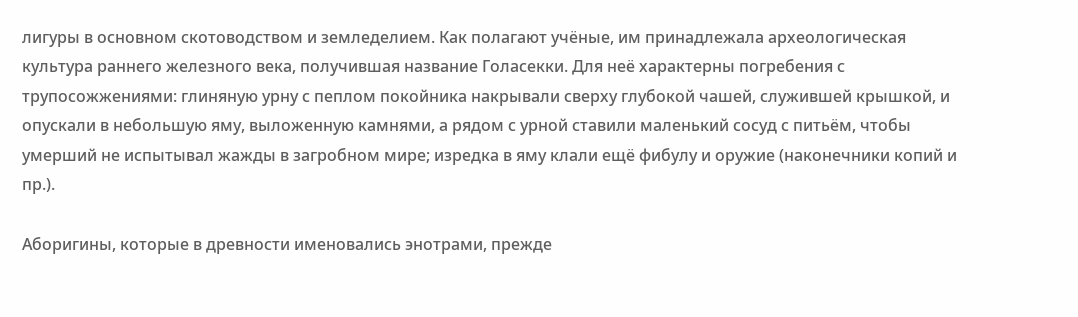лигуры в основном скотоводством и земледелием. Как полагают учёные, им принадлежала археологическая культура раннего железного века, получившая название Голасекки. Для неё характерны погребения с трупосожжениями: глиняную урну с пеплом покойника накрывали сверху глубокой чашей, служившей крышкой, и опускали в небольшую яму, выложенную камнями, а рядом с урной ставили маленький сосуд с питьём, чтобы умерший не испытывал жажды в загробном мире; изредка в яму клали ещё фибулу и оружие (наконечники копий и пр.).

Аборигины, которые в древности именовались энотрами, прежде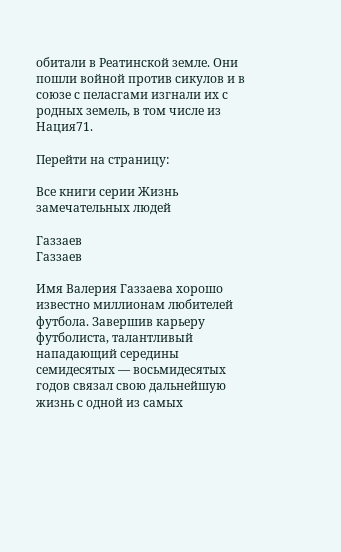обитали в Реатинской земле. Они пошли войной против сикулов и в союзе с пеласгами изгнали их с родных земель, в том числе из Нация71.

Перейти на страницу:

Все книги серии Жизнь замечательных людей

Газзаев
Газзаев

Имя Валерия Газзаева хорошо известно миллионам любителей футбола. Завершив карьеру футболиста, талантливый нападающий середины семидесятых — восьмидесятых годов связал свою дальнейшую жизнь с одной из самых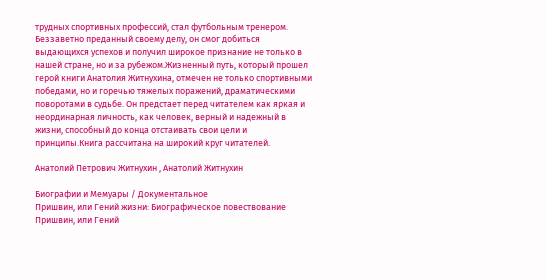трудных спортивных профессий, стал футбольным тренером. Беззаветно преданный своему делу, он смог добиться выдающихся успехов и получил широкое признание не только в нашей стране, но и за рубежом.Жизненный путь, который прошел герой книги Анатолия Житнухина, отмечен не только спортивными победами, но и горечью тяжелых поражений, драматическими поворотами в судьбе. Он предстает перед читателем как яркая и неординарная личность, как человек, верный и надежный в жизни, способный до конца отстаивать свои цели и принципы.Книга рассчитана на широкий круг читателей.

Анатолий Петрович Житнухин , Анатолий Житнухин

Биографии и Мемуары / Документальное
Пришвин, или Гений жизни: Биографическое повествование
Пришвин, или Гений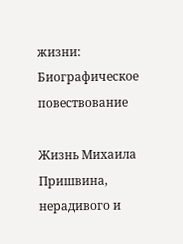жизни: Биографическое повествование

Жизнь Михаила Пришвина, нерадивого и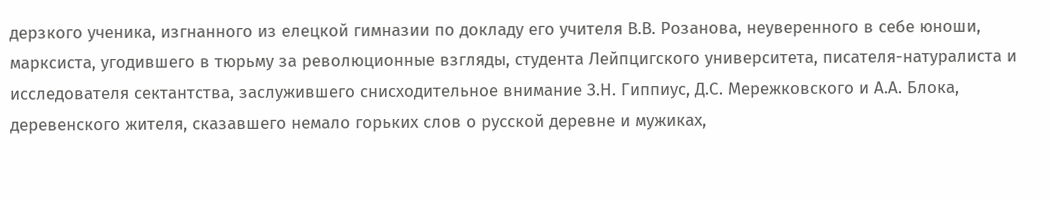дерзкого ученика, изгнанного из елецкой гимназии по докладу его учителя В.В. Розанова, неуверенного в себе юноши, марксиста, угодившего в тюрьму за революционные взгляды, студента Лейпцигского университета, писателя-натуралиста и исследователя сектантства, заслужившего снисходительное внимание З.Н. Гиппиус, Д.С. Мережковского и А.А. Блока, деревенского жителя, сказавшего немало горьких слов о русской деревне и мужиках,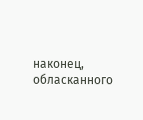наконец, обласканного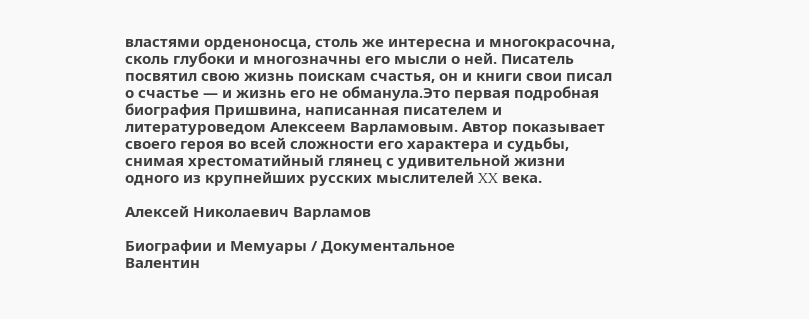властями орденоносца, столь же интересна и многокрасочна, сколь глубоки и многозначны его мысли о ней. Писатель посвятил свою жизнь поискам счастья, он и книги свои писал о счастье — и жизнь его не обманула.Это первая подробная биография Пришвина, написанная писателем и литературоведом Алексеем Варламовым. Автор показывает своего героя во всей сложности его характера и судьбы, снимая хрестоматийный глянец с удивительной жизни одного из крупнейших русских мыслителей XX века.

Алексей Николаевич Варламов

Биографии и Мемуары / Документальное
Валентин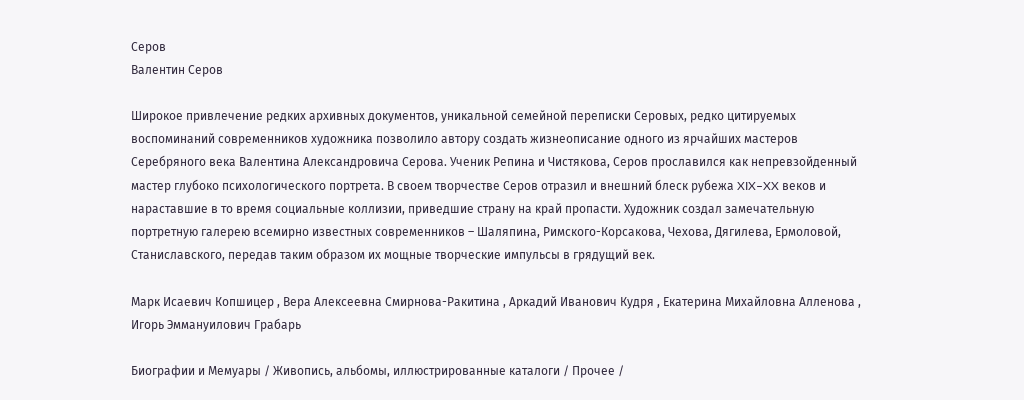Серов
Валентин Серов

Широкое привлечение редких архивных документов, уникальной семейной переписки Серовых, редко цитируемых воспоминаний современников художника позволило автору создать жизнеописание одного из ярчайших мастеров Серебряного века Валентина Александровича Серова. Ученик Репина и Чистякова, Серов прославился как непревзойденный мастер глубоко психологического портрета. В своем творчестве Серов отразил и внешний блеск рубежа XIX–XX веков и нараставшие в то время социальные коллизии, приведшие страну на край пропасти. Художник создал замечательную портретную галерею всемирно известных современников – Шаляпина, Римского-Корсакова, Чехова, Дягилева, Ермоловой, Станиславского, передав таким образом их мощные творческие импульсы в грядущий век.

Марк Исаевич Копшицер , Вера Алексеевна Смирнова-Ракитина , Аркадий Иванович Кудря , Екатерина Михайловна Алленова , Игорь Эммануилович Грабарь

Биографии и Мемуары / Живопись, альбомы, иллюстрированные каталоги / Прочее /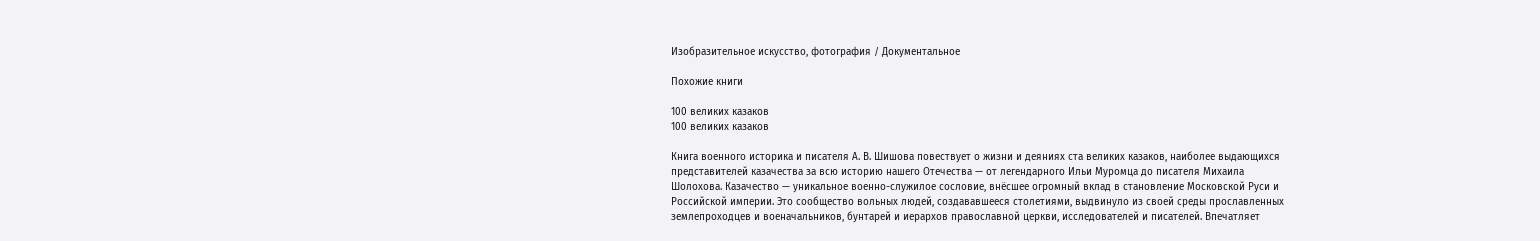Изобразительное искусство, фотография / Документальное

Похожие книги

100 великих казаков
100 великих казаков

Книга военного историка и писателя А. В. Шишова повествует о жизни и деяниях ста великих казаков, наиболее выдающихся представителей казачества за всю историю нашего Отечества — от легендарного Ильи Муромца до писателя Михаила Шолохова. Казачество — уникальное военно-служилое сословие, внёсшее огромный вклад в становление Московской Руси и Российской империи. Это сообщество вольных людей, создававшееся столетиями, выдвинуло из своей среды прославленных землепроходцев и военачальников, бунтарей и иерархов православной церкви, исследователей и писателей. Впечатляет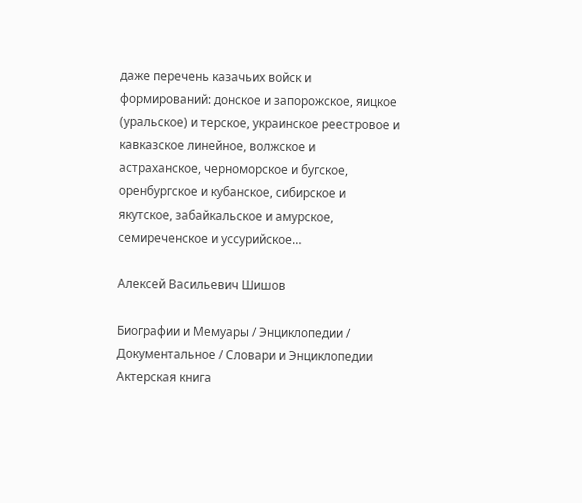даже перечень казачьих войск и формирований: донское и запорожское, яицкое (уральское) и терское, украинское реестровое и кавказское линейное, волжское и астраханское, черноморское и бугское, оренбургское и кубанское, сибирское и якутское, забайкальское и амурское, семиреченское и уссурийское…

Алексей Васильевич Шишов

Биографии и Мемуары / Энциклопедии / Документальное / Словари и Энциклопедии
Актерская книга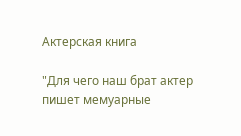Актерская книга

"Для чего наш брат актер пишет мемуарные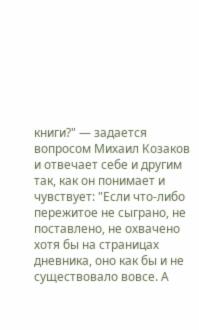книги?" — задается вопросом Михаил Козаков и отвечает себе и другим так, как он понимает и чувствует: "Если что-либо пережитое не сыграно, не поставлено, не охвачено хотя бы на страницах дневника, оно как бы и не существовало вовсе. А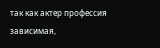так как актер профессия зависимая,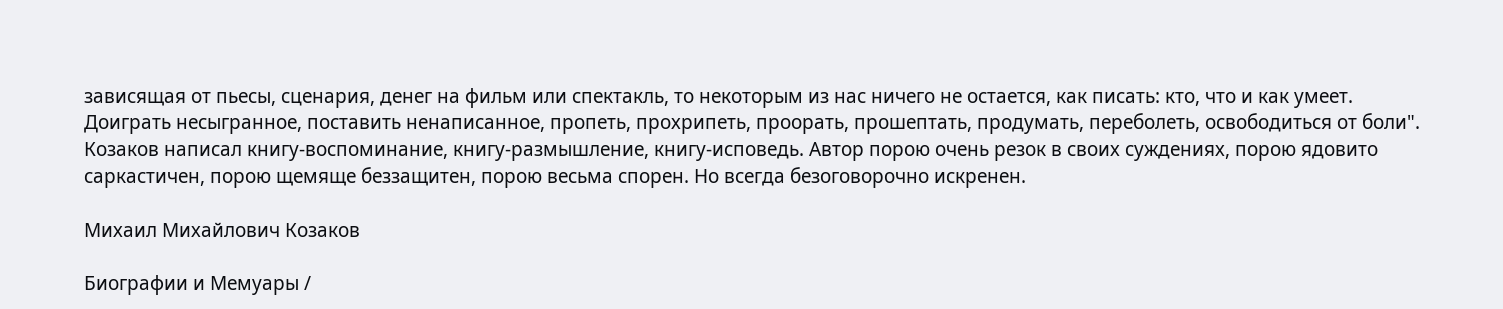зависящая от пьесы, сценария, денег на фильм или спектакль, то некоторым из нас ничего не остается, как писать: кто, что и как умеет. Доиграть несыгранное, поставить ненаписанное, пропеть, прохрипеть, проорать, прошептать, продумать, переболеть, освободиться от боли". Козаков написал книгу-воспоминание, книгу-размышление, книгу-исповедь. Автор порою очень резок в своих суждениях, порою ядовито саркастичен, порою щемяще беззащитен, порою весьма спорен. Но всегда безоговорочно искренен.

Михаил Михайлович Козаков

Биографии и Мемуары /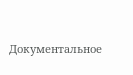Документальное